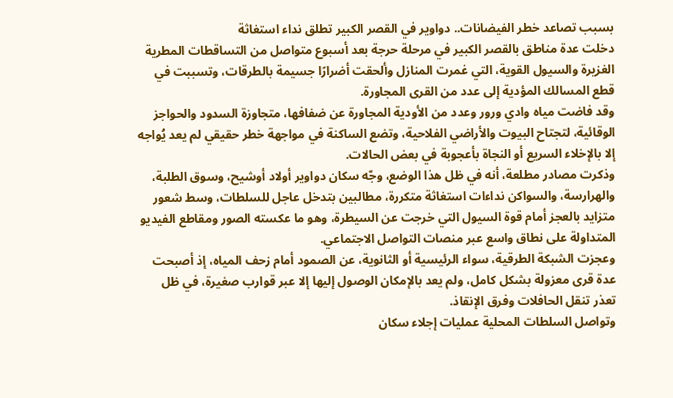بسبب تصاعد خطر الفيضانات.. دواوير في القصر الكبير تطلق نداء استغاثة
دخلت عدة مناطق بالقصر الكبير في مرحلة حرجة بعد أسبوع متواصل من التساقطات المطرية الغزيرة والسيول القوية، التي غمرت المنازل وألحقت أضرارًا جسيمة بالطرقات، وتسببت في قطع المسالك المؤدية إلى عدد من القرى المجاورة.
وقد فاضت مياه وادي ورور وعدد من الأودية المجاورة عن ضفافها، متجاوزة السدود والحواجز الوقائية، لتجتاح البيوت والأراضي الفلاحية، وتضع الساكنة في مواجهة خطر حقيقي لم يعد يُواجه إلا بالإخلاء السريع أو النجاة بأعجوبة في بعض الحالات.
وذكرت مصادر مطلعة، أنه في ظل هذا الوضع، وجّه سكان دواوير أولاد أوشيح، وسوق الطلبة، والهرارسة، والسواكن نداءات استغاثة متكررة، مطالبين بتدخل عاجل للسلطات، وسط شعور متزايد بالعجز أمام قوة السيول التي خرجت عن السيطرة، وهو ما عكسته الصور ومقاطع الفيديو المتداولة على نطاق واسع عبر منصات التواصل الاجتماعي.
وعجزت الشبكة الطرقية، سواء الرئيسية أو الثانوية، عن الصمود أمام زحف المياه، إذ أصبحت عدة قرى معزولة بشكل كامل، ولم يعد بالإمكان الوصول إليها إلا عبر قوارب صغيرة، في ظل تعذر تنقل الحافلات وفرق الإنقاذ.
وتواصل السلطات المحلية عمليات إجلاء سكان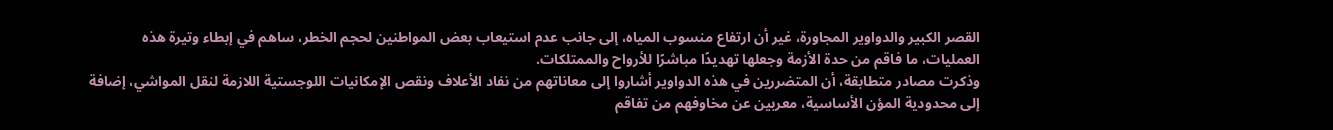القصر الكبير والدواوير المجاورة، غير أن ارتفاع منسوب المياه، إلى جانب عدم استيعاب بعض المواطنين لحجم الخطر، ساهم في إبطاء وتيرة هذه العمليات، ما فاقم من حدة الأزمة وجعلها تهديدًا مباشرًا للأرواح والممتلكات.
وذكرت مصادر متطابقة، أن المتضررين في هذه الدواوير أشاروا إلى معاناتهم من نفاد الأعلاف ونقص الإمكانيات اللوجستية اللازمة لنقل المواشي، إضافة إلى محدودية المؤن الأساسية، معربين عن مخاوفهم من تفاقم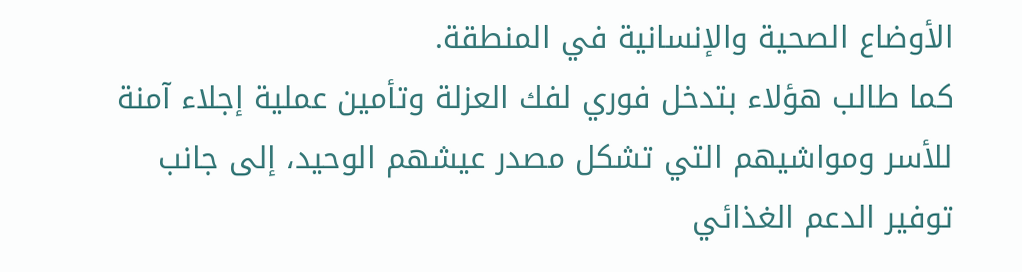الأوضاع الصحية والإنسانية في المنطقة.
كما طالب هؤلاء بتدخل فوري لفك العزلة وتأمين عملية إجلاء آمنة للأسر ومواشيهم التي تشكل مصدر عيشهم الوحيد، إلى جانب توفير الدعم الغذائي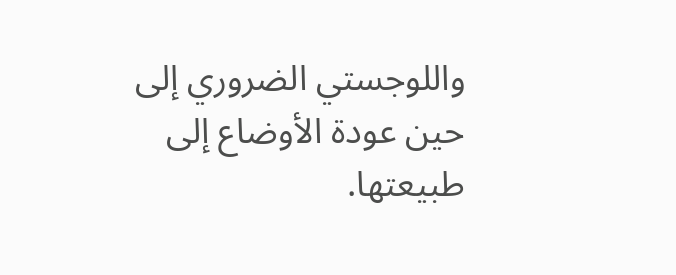واللوجستي الضروري إلى حين عودة الأوضاع إلى طبيعتها.